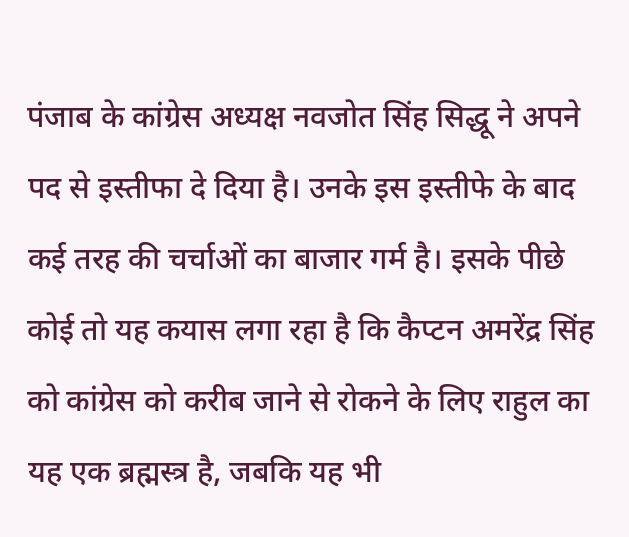पंजाब के कांग्रेस अध्यक्ष नवजोत सिंह सिद्धू ने अपने पद से इस्तीफा दे दिया है। उनके इस इस्तीफे के बाद कई तरह की चर्चाओं का बाजार गर्म है। इसके पीछे कोई तो यह कयास लगा रहा है कि कैप्टन अमरेंद्र सिंह को कांग्रेस को करीब जाने से रोकने के लिए राहुल का यह एक ब्रह्मस्त्र है, जबकि यह भी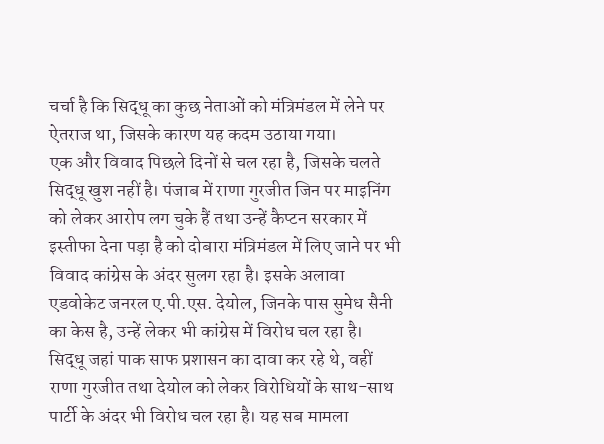चर्चा है कि सिद्धू का कुछ नेताओं को मंत्रिमंडल में लेने पर ऐतराज था, जिसके कारण यह कदम उठाया गया।
एक और विवाद पिछले दिनों से चल रहा है, जिसके चलते सिद्धू खुश नहीं है। पंजाब में राणा गुरजीत जिन पर माइनिंग को लेकर आरोप लग चुके हैं तथा उन्हें कैप्टन सरकार में इस्तीफा देना पड़ा है को दोबारा मंत्रिमंडल में लिए जाने पर भी विवाद कांग्रेस के अंदर सुलग रहा है। इसके अलावा एडवोकेट जनरल ए.पी.एस. देयोल, जिनके पास सुमेध सैनी का केस है, उन्हें लेकर भी कांग्रेस में विरोध चल रहा है। सिद्धू जहां पाक साफ प्रशासन का दावा कर रहे थे, वहीं राणा गुरजीत तथा देयोल को लेकर विरोधियों के साथ-साथ पार्टी के अंदर भी विरोध चल रहा है। यह सब मामला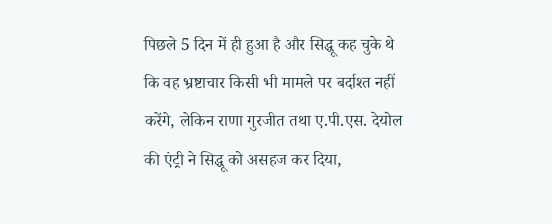पिछले 5 दिन में ही हुआ है और सिद्धू कह चुके थे कि वह भ्रष्टाचार किसी भी मामले पर बर्दाश्त नहीं करेंगे, लेकिन राणा गुरजीत तथा ए.पी.एस. देयोल की एंट्री ने सिद्धू को असहज कर दिया,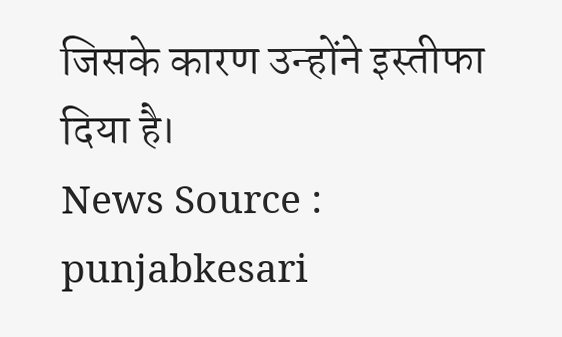जिसके कारण उन्होंने इस्तीफा दिया है।
News Source : punjabkesari